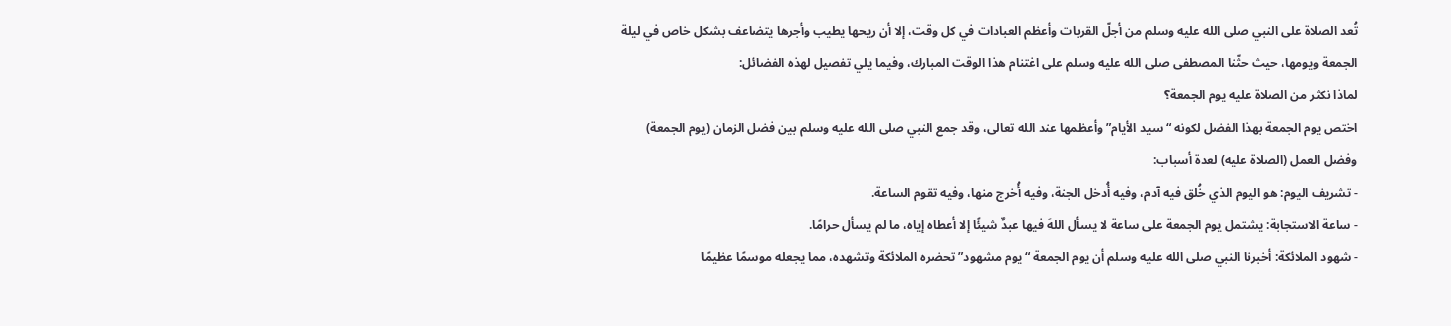تُعد الصلاة على النبي صلى الله عليه وسلم من أجلّ القربات وأعظم العبادات في كل وقت، إلا أن ريحها يطيب وأجرها يتضاعف بشكل خاص في ليلة الجمعة ويومها، حيث حثّنا المصطفى صلى الله عليه وسلم على اغتنام هذا الوقت المبارك، وفيما يلي تفصيل لهذه الفضائل:
لماذا نكثر من الصلاة عليه يوم الجمعة؟
اختص يوم الجمعة بهذا الفضل لكونه “سيد الأيام” وأعظمها عند الله تعالى، وقد جمع النبي صلى الله عليه وسلم بين فضل الزمان (يوم الجمعة) وفضل العمل (الصلاة عليه) لعدة أسباب:
- تشريف اليوم: هو اليوم الذي خُلق فيه آدم، وفيه أُدخل الجنة، وفيه أُخرج منها، وفيه تقوم الساعة.
- ساعة الاستجابة: يشتمل يوم الجمعة على ساعة لا يسأل اللهَ فيها عبدٌ شيئًا إلا أعطاه إياه، ما لم يسأل حرامًا.
- شهود الملائكة: أخبرنا النبي صلى الله عليه وسلم أن يوم الجمعة “يوم مشهود” تحضره الملائكة وتشهده، مما يجعله موسمًا عظيمًا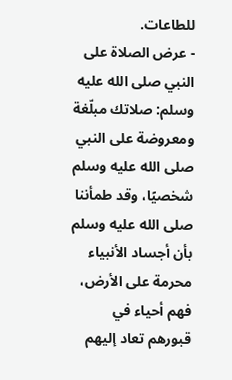للطاعات.
- عرض الصلاة على النبي صلى الله عليه وسلم: صلاتك مبلّغة ومعروضة على النبي صلى الله عليه وسلم شخصيًا، وقد طمأننا صلى الله عليه وسلم بأن أجساد الأنبياء محرمة على الأرض، فهم أحياء في قبورهم تعاد إليهم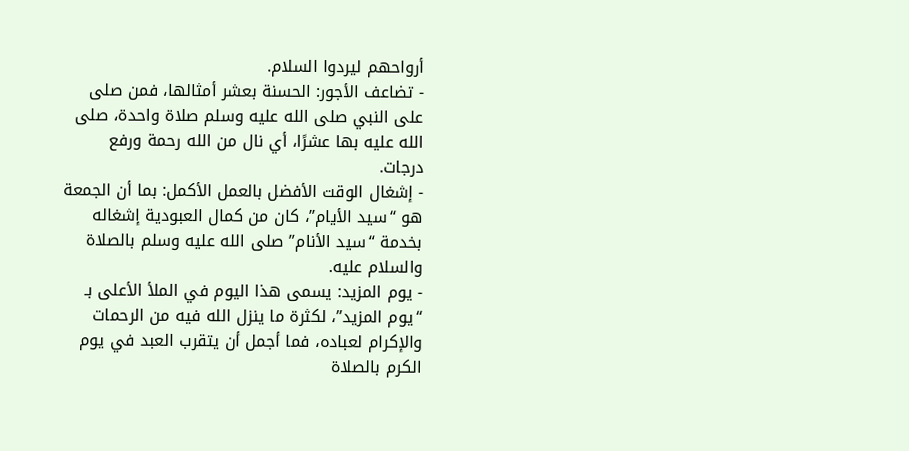أرواحهم ليردوا السلام.
- تضاعف الأجور: الحسنة بعشر أمثالها، فمن صلى على النبي صلى الله عليه وسلم صلاة واحدة، صلى الله عليه بها عشرًا، أي نال من الله رحمة ورفع درجات.
- إشغال الوقت الأفضل بالعمل الأكمل: بما أن الجمعة هو “سيد الأيام”، كان من كمال العبودية إشغاله بخدمة “سيد الأنام” صلى الله عليه وسلم بالصلاة والسلام عليه.
- يوم المزيد: يسمى هذا اليوم في الملأ الأعلى بـ “يوم المزيد”، لكثرة ما ينزل الله فيه من الرحمات والإكرام لعباده، فما أجمل أن يتقرب العبد في يوم الكرم بالصلاة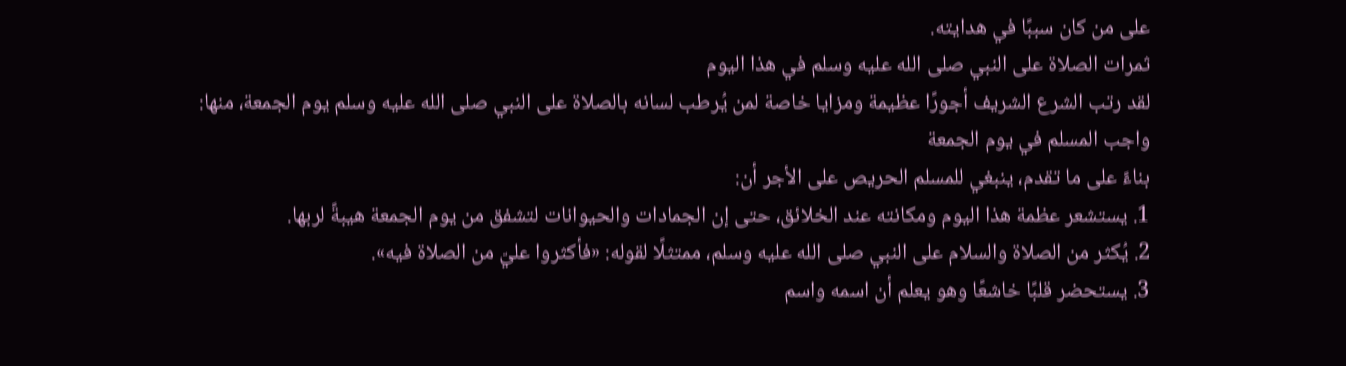على من كان سببًا في هدايته.
ثمرات الصلاة على النبي صلى الله عليه وسلم في هذا اليوم
لقد رتب الشرع الشريف أجورًا عظيمة ومزايا خاصة لمن يُرطب لسانه بالصلاة على النبي صلى الله عليه وسلم يوم الجمعة، منها:
واجب المسلم في يوم الجمعة
بناءً على ما تقدم، ينبغي للمسلم الحريص على الأجر أن:
1. يستشعر عظمة هذا اليوم ومكانته عند الخلائق، حتى إن الجمادات والحيوانات لتشفق من يوم الجمعة هيبةً لربها.
2. يُكثر من الصلاة والسلام على النبي صلى الله عليه وسلم، ممتثلًا لقوله: «فأكثروا عليّ من الصلاة فيه».
3. يستحضر قلبًا خاشعًا وهو يعلم أن اسمه واسم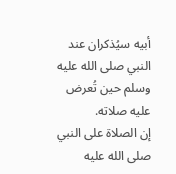أبيه سيُذكران عند النبي صلى الله عليه وسلم حين تُعرض عليه صلاته.
إن الصلاة على النبي صلى الله عليه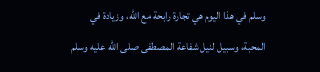وسلم في هذا اليوم هي تجارة رابحة مع الله، وزيادة في المحبة، وسبيل لنيل شفاعة المصطفى صلى الله عليه وسلم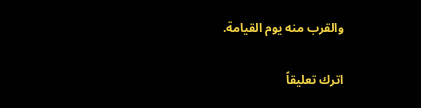والقرب منه يوم القيامة.

اترك تعليقاً